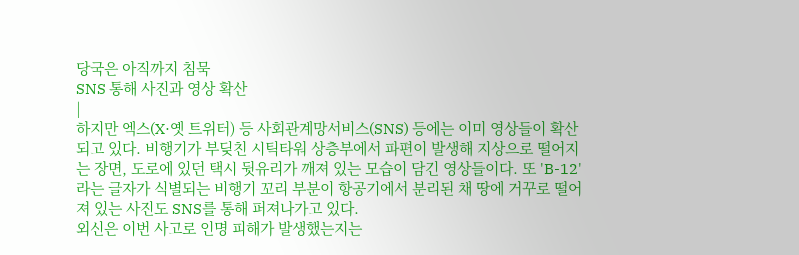당국은 아직까지 침묵
SNS 통해 사진과 영상 확산
|
하지만 엑스(X·옛 트위터) 등 사회관계망서비스(SNS) 등에는 이미 영상들이 확산되고 있다. 비행기가 부딪친 시틱타워 상층부에서 파편이 발생해 지상으로 떨어지는 장면, 도로에 있던 택시 뒷유리가 깨져 있는 모습이 담긴 영상들이다. 또 'B-12'라는 글자가 식별되는 비행기 꼬리 부분이 항공기에서 분리된 채 땅에 거꾸로 떨어져 있는 사진도 SNS를 통해 퍼져나가고 있다.
외신은 이번 사고로 인명 피해가 발생했는지는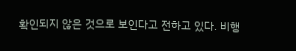확인되지 않은 것으로 보인다고 전하고 있다. 비행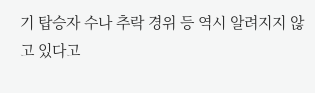기 탑승자 수나 추락 경위 등 역시 알려지지 않고 있다고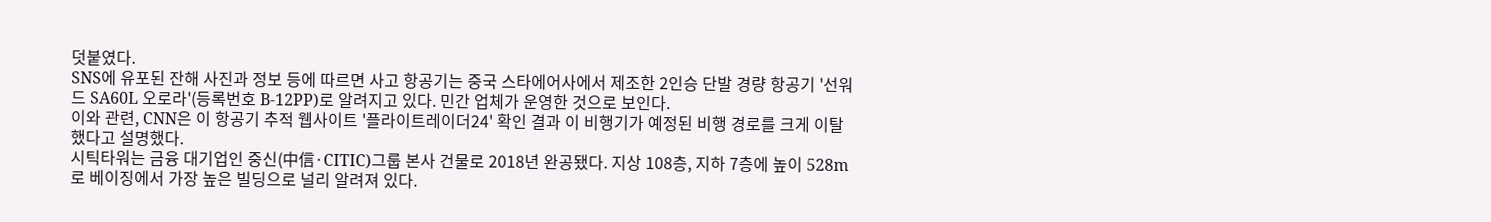덧붙였다.
SNS에 유포된 잔해 사진과 정보 등에 따르면 사고 항공기는 중국 스타에어사에서 제조한 2인승 단발 경량 항공기 '선워드 SA60L 오로라'(등록번호 B-12PP)로 알려지고 있다. 민간 업체가 운영한 것으로 보인다.
이와 관련, CNN은 이 항공기 추적 웹사이트 '플라이트레이더24' 확인 결과 이 비행기가 예정된 비행 경로를 크게 이탈했다고 설명했다.
시틱타워는 금융 대기업인 중신(中信·CITIC)그룹 본사 건물로 2018년 완공됐다. 지상 108층, 지하 7층에 높이 528m로 베이징에서 가장 높은 빌딩으로 널리 알려져 있다.